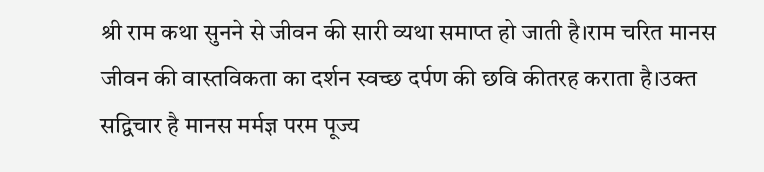श्री राम कथा सुनने से जीवन की सारी व्यथा समाप्त हो जाती है।राम चरित मानस जीवन की वास्तविकता का दर्शन स्वच्छ दर्पण की छवि कीतरह कराता है।उक्त सद्विचार है मानस मर्मज्ञ परम पूज्य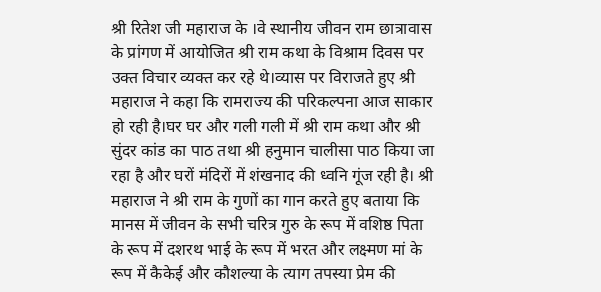श्री रितेश जी महाराज के ।वे स्थानीय जीवन राम छात्रावास के प्रांगण में आयोजित श्री राम कथा के विश्राम दिवस पर उक्त विचार व्यक्त कर रहे थे।व्यास पर विराजते हुए श्री महाराज ने कहा कि रामराज्य की परिकल्पना आज साकार हो रही है।घर घर और गली गली में श्री राम कथा और श्री सुंदर कांड का पाठ तथा श्री हनुमान चालीसा पाठ किया जा रहा है और घरों मंदिरों में शंखनाद की ध्वनि गूंज रही है। श्री महाराज ने श्री राम के गुणों का गान करते हुए बताया कि मानस में जीवन के सभी चरित्र गुरु के रूप में वशिष्ठ पिता के रूप में दशरथ भाई के रूप में भरत और लक्ष्मण मां के रूप में कैकेई और कौशल्या के त्याग तपस्या प्रेम की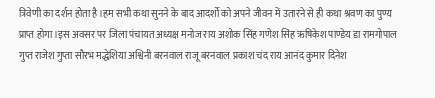त्रिवेणी का दर्शन होता है ।हम सभी कथा सुनने के बाद आदर्शो को अपने जीवन में उतारने से ही कथा श्रवण का पुण्य प्राप्त होगा ।इस अवसर पर जिला पंचायत अध्यक्ष मनोज राय अशोक सिंह गणेश सिंह ऋषिकेश पाण्डेय डा रामगोपाल गुप्त राजेश गुप्ता सौरभ मद्धेशिया अश्विनी बरनवाल राजू बरनवाल प्रकाश चंद राय आनंद कुमार दिनेश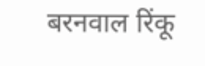बरनवाल रिंकू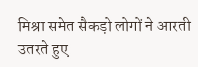मिश्रा समेत सैकड़ो लोगों ने आरती उतरते हुए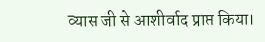व्यास जी से आशीर्वाद प्राप्त किया।